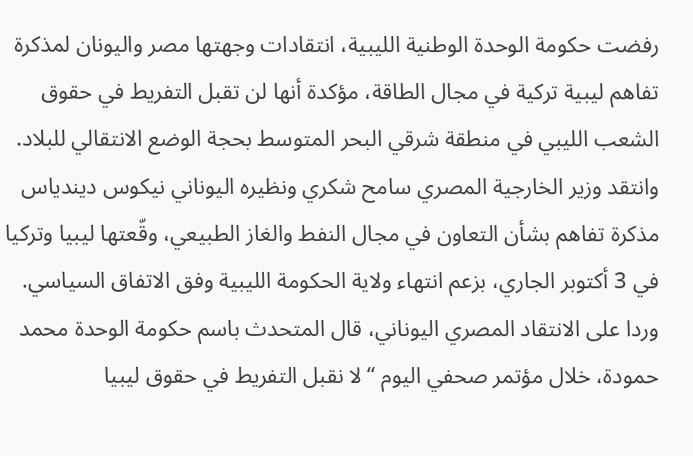رفضت حكومة الوحدة الوطنية الليبية، انتقادات وجهتها مصر واليونان لمذكرة تفاهم ليبية تركية في مجال الطاقة، مؤكدة أنها لن تقبل التفريط في حقوق الشعب الليبي في منطقة شرقي البحر المتوسط بحجة الوضع الانتقالي للبلاد.
وانتقد وزير الخارجية المصري سامح شكري ونظيره اليوناني نيكوس ديندياس مذكرة تفاهم بشأن التعاون في مجال النفط والغاز الطبيعي، وقّعتها ليبيا وتركيا في 3 أكتوبر الجاري، بزعم انتهاء ولاية الحكومة الليبية وفق الاتفاق السياسي.
وردا على الانتقاد المصري اليوناني، قال المتحدث باسم حكومة الوحدة محمد حمودة، خلال مؤتمر صحفي اليوم “لا نقبل التفريط في حقوق ليبيا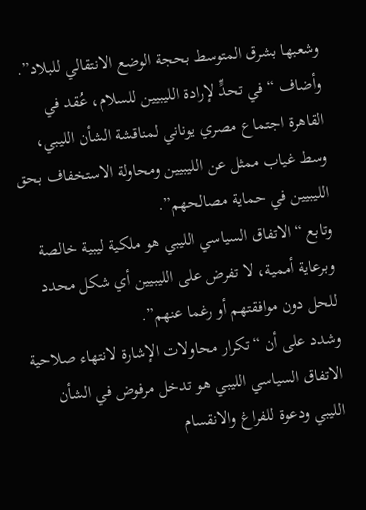وشعبها بشرق المتوسط بحجة الوضع الانتقالي للبلاد”.
وأضاف “في تحدٍّ لإرادة الليبيين للسلام، عُقد في القاهرة اجتماع مصري يوناني لمناقشة الشأن الليبي، وسط غياب ممثل عن الليبيين ومحاولة الاستخفاف بحق الليبيين في حماية مصالحهم”.
وتابع “الاتفاق السياسي الليبي هو ملكية ليبية خالصة وبرعاية أممية، لا تفرض على الليبيين أي شكل محدد للحل دون موافقتهم أو رغما عنهم”.
وشدد على أن “تكرار محاولات الإشارة لانتهاء صلاحية الاتفاق السياسي الليبي هو تدخل مرفوض في الشأن الليبي ودعوة للفراغ والانقسام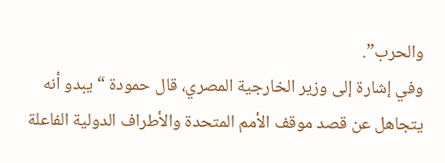والحرب”.
وفي إشارة إلى وزير الخارجية المصري، قال حمودة “يبدو أنه يتجاهل عن قصد موقف الأمم المتحدة والأطراف الدولية الفاعلة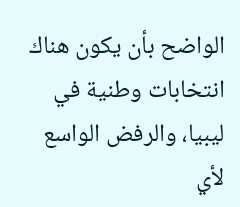الواضح بأن يكون هناك انتخابات وطنية في ليبيا، والرفض الواسع لأي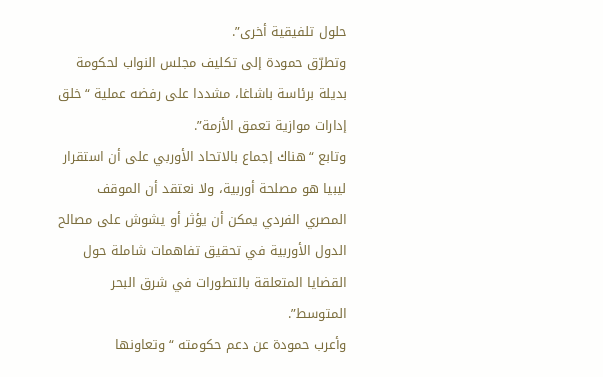حلول تلفيقية أخرى”.
وتطرّق حمودة إلى تكليف مجلس النواب لحكومة بديلة برئاسة باشاغا، مشددا على رفضه عملية “خلق إدارات موازية تعمق الأزمة”.
وتابع “هناك إجماع بالاتحاد الأوربي على أن استقرار ليبيا هو مصلحة أوربية، ولا نعتقد أن الموقف المصري الفردي يمكن أن يؤثر أو يشوش على مصالح الدول الأوربية في تحقيق تفاهمات شاملة حول القضايا المتعلقة بالتطورات في شرق البحر المتوسط”.
وأعرب حمودة عن دعم حكومته “وتعاونها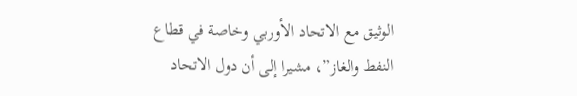الوثيق مع الاتحاد الأوربي وخاصة في قطاع النفط والغاز”، مشيرا إلى أن دول الاتحاد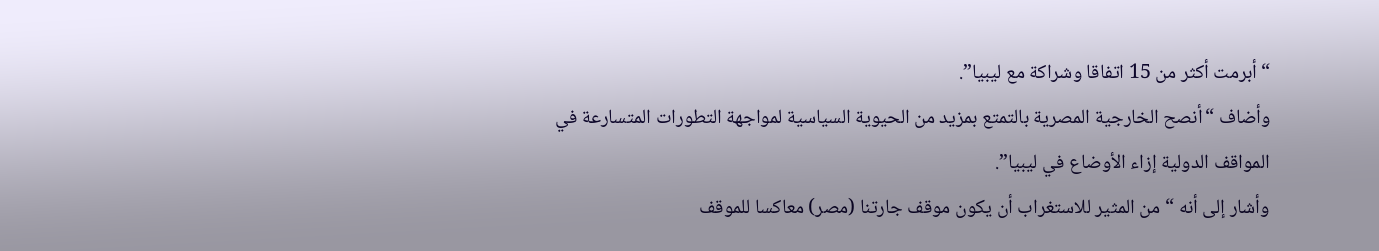“أبرمت أكثر من 15 اتفاقا وشراكة مع ليبيا”.
وأضاف “أنصح الخارجية المصرية بالتمتع بمزيد من الحيوية السياسية لمواجهة التطورات المتسارعة في المواقف الدولية إزاء الأوضاع في ليبيا”.
وأشار إلى أنه “من المثير للاستغراب أن يكون موقف جارتنا (مصر) معاكسا للموقف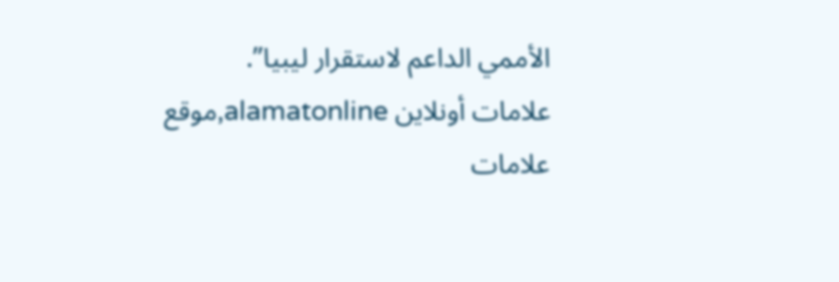الأممي الداعم لاستقرار ليبيا”.
علامات أونلاين alamatonline,موقع علامات